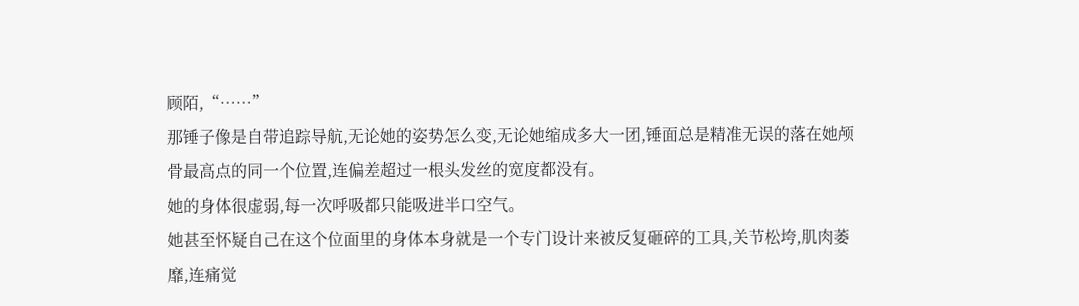顾陌,“……”
那锤子像是自带追踪导航,无论她的姿势怎么变,无论她缩成多大一团,锤面总是精准无误的落在她颅骨最高点的同一个位置,连偏差超过一根头发丝的宽度都没有。
她的身体很虚弱,每一次呼吸都只能吸进半口空气。
她甚至怀疑自己在这个位面里的身体本身就是一个专门设计来被反复砸碎的工具,关节松垮,肌肉萎靡,连痛觉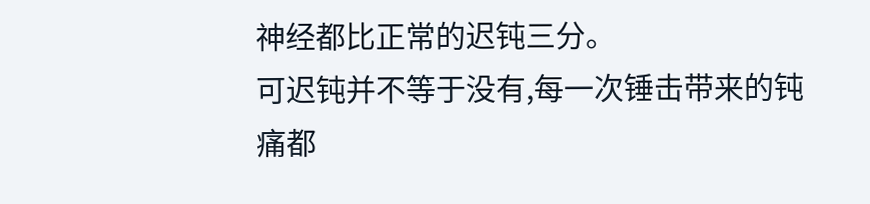神经都比正常的迟钝三分。
可迟钝并不等于没有,每一次锤击带来的钝痛都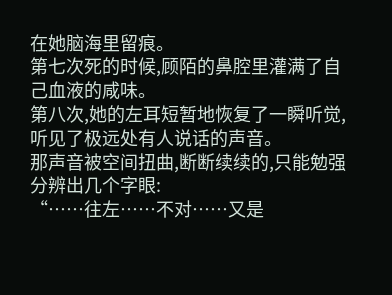在她脑海里留痕。
第七次死的时候,顾陌的鼻腔里灌满了自己血液的咸味。
第八次,她的左耳短暂地恢复了一瞬听觉,听见了极远处有人说话的声音。
那声音被空间扭曲,断断续续的,只能勉强分辨出几个字眼:
“……往左……不对……又是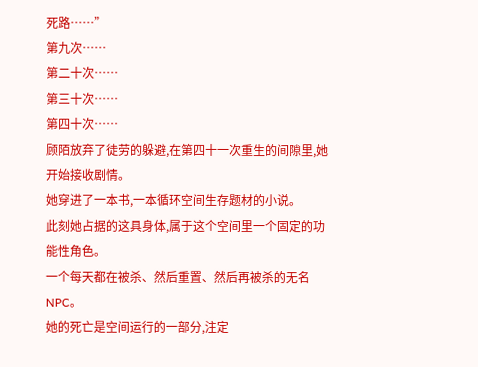死路……”
第九次……
第二十次……
第三十次……
第四十次……
顾陌放弃了徒劳的躲避,在第四十一次重生的间隙里,她开始接收剧情。
她穿进了一本书,一本循环空间生存题材的小说。
此刻她占据的这具身体,属于这个空间里一个固定的功能性角色。
一个每天都在被杀、然后重置、然后再被杀的无名NPC。
她的死亡是空间运行的一部分,注定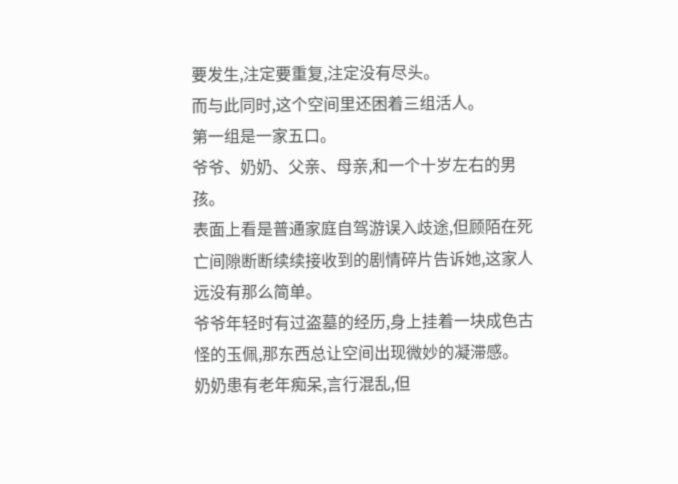要发生,注定要重复,注定没有尽头。
而与此同时,这个空间里还困着三组活人。
第一组是一家五口。
爷爷、奶奶、父亲、母亲,和一个十岁左右的男孩。
表面上看是普通家庭自驾游误入歧途,但顾陌在死亡间隙断断续续接收到的剧情碎片告诉她,这家人远没有那么简单。
爷爷年轻时有过盗墓的经历,身上挂着一块成色古怪的玉佩,那东西总让空间出现微妙的凝滞感。
奶奶患有老年痴呆,言行混乱,但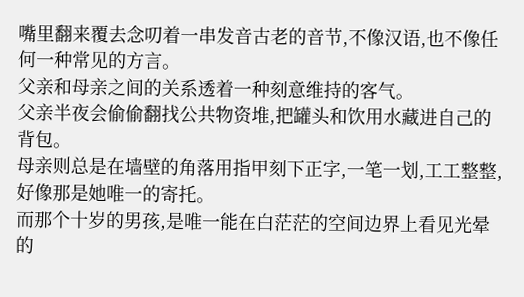嘴里翻来覆去念叨着一串发音古老的音节,不像汉语,也不像任何一种常见的方言。
父亲和母亲之间的关系透着一种刻意维持的客气。
父亲半夜会偷偷翻找公共物资堆,把罐头和饮用水藏进自己的背包。
母亲则总是在墙壁的角落用指甲刻下正字,一笔一划,工工整整,好像那是她唯一的寄托。
而那个十岁的男孩,是唯一能在白茫茫的空间边界上看见光晕的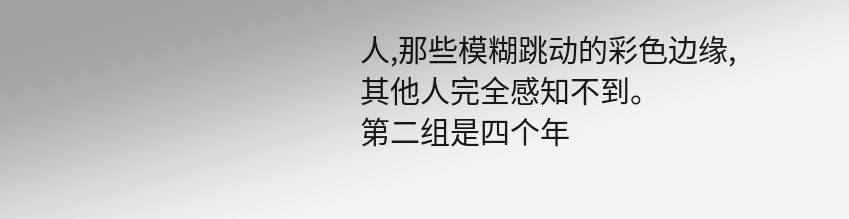人,那些模糊跳动的彩色边缘,其他人完全感知不到。
第二组是四个年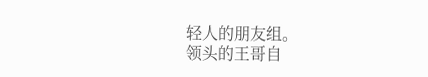轻人的朋友组。
领头的王哥自